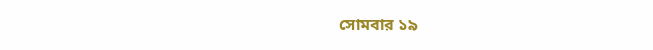সোমবার ১৯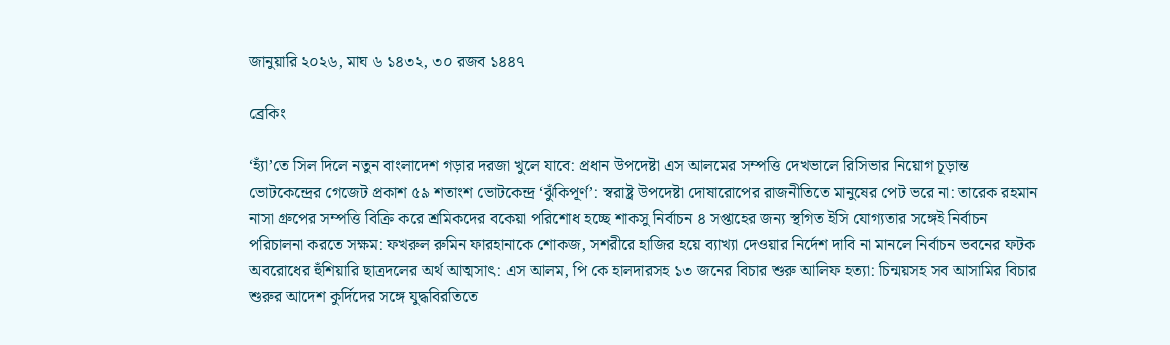জানুয়ারি ২০২৬, মাঘ ৬ ১৪৩২, ৩০ রজব ১৪৪৭

ব্রেকিং

‘হ্যাঁ’তে সিল দিলে নতুন বাংলাদেশ গড়ার দরজা খুলে যাবে: প্রধান উপদেষ্টা এস আলমের সম্পত্তি দেখভালে রিসিভার নিয়োগ চূড়ান্ত ভোটকেন্দ্রের গেজেট প্রকাশ ৫৯ শতাংশ ভোটকেন্দ্র ‘ঝুঁকিপূর্ণ’: স্বরাষ্ট্র উপদেষ্টা দোষারোপের রাজনীতিতে মানুষের পেট ভরে না: তারেক রহমান নাসা গ্রুপের সম্পত্তি বিক্রি করে শ্রমিকদের বকেয়া পরিশোধ হচ্ছে শাকসু নির্বাচন ৪ সপ্তাহের জন্য স্থগিত ইসি যোগ্যতার সঙ্গেই নির্বাচন পরিচালনা করতে সক্ষম: ফখরুল রুমিন ফারহানাকে শোকজ, সশরীরে হাজির হয়ে ব্যাখ্যা দেওয়ার নির্দেশ দাবি না মানলে নির্বাচন ভবনের ফটক অবরোধের হুঁশিয়ারি ছাত্রদলের অর্থ আত্মসাৎ: এস আলম, পি কে হালদারসহ ১৩ জনের বিচার শুরু আলিফ হত্যা: চিন্ময়সহ সব আসামির বিচার শুরুর আদেশ কুর্দিদের সঙ্গে যুদ্ধবিরতিতে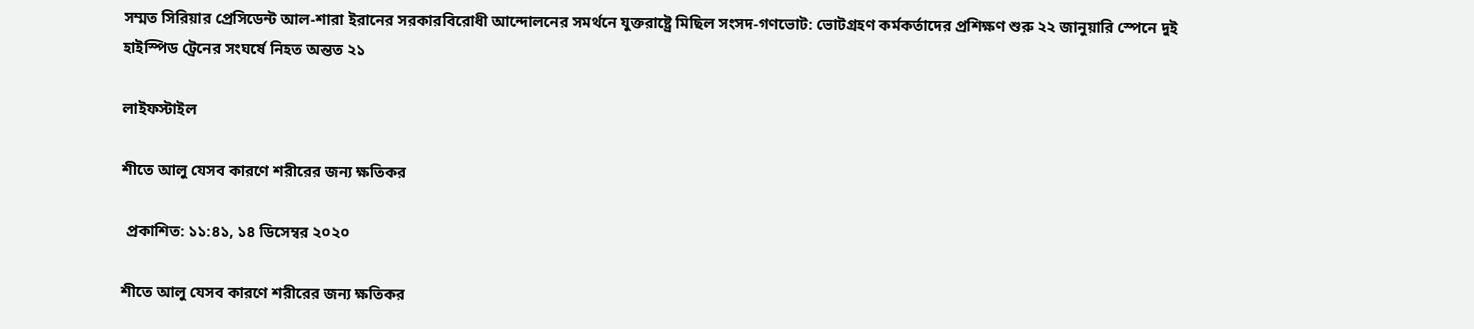সম্মত সিরিয়ার প্রেসিডেন্ট আল-শারা ইরানের সরকারবিরোধী আন্দোলনের সমর্থনে যুক্তরাষ্ট্রে মিছিল সংসদ-গণভোট: ভোটগ্রহণ কর্মকর্তাদের প্রশিক্ষণ শুরু ২২ জানুয়ারি স্পেনে দুই হাইস্পিড ট্রেনের সংঘর্ষে নিহত অন্তত ২১

লাইফস্টাইল

শীতে আলু যেসব কারণে শরীরের জন্য ক্ষতিকর

 প্রকাশিত: ১১:৪১, ১৪ ডিসেম্বর ২০২০

শীতে আলু যেসব কারণে শরীরের জন্য ক্ষতিকর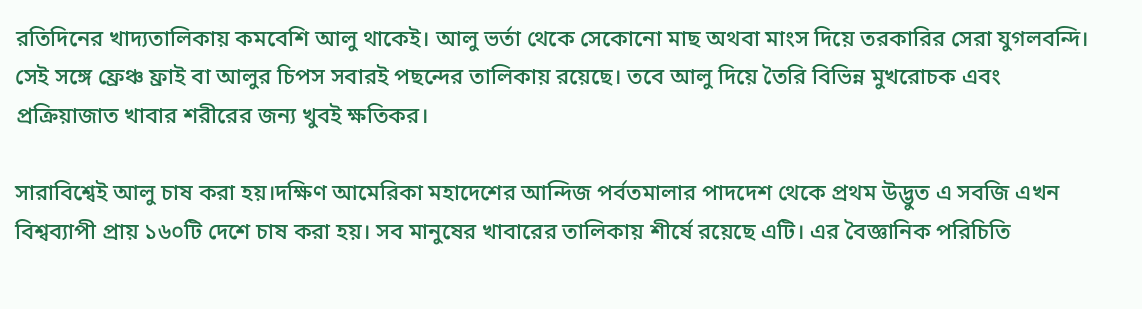রতিদিনের খাদ্যতালিকায় কমবেশি আলু থাকেই। আলু ভর্তা থেকে সেকোনো মাছ অথবা মাংস দিয়ে তরকারির সেরা যুগলবন্দি। সেই সঙ্গে ফ্রেঞ্চ ফ্রাই বা আলুর চিপস সবারই পছন্দের তালিকায় রয়েছে। তবে আলু দিয়ে তৈরি বিভিন্ন মুখরোচক এবং প্রক্রিয়াজাত খাবার শরীরের জন্য খুবই ক্ষতিকর।

সারাবিশ্বেই আলু চাষ করা হয়।দক্ষিণ আমেরিকা মহাদেশের আন্দিজ পর্বতমালার পাদদেশ থেকে প্রথম উদ্ভুত এ সবজি এখন বিশ্বব্যাপী প্রায় ১৬০টি দেশে চাষ করা হয়। সব মানুষের খাবারের তালিকায় শীর্ষে রয়েছে এটি। এর বৈজ্ঞানিক পরিচিতি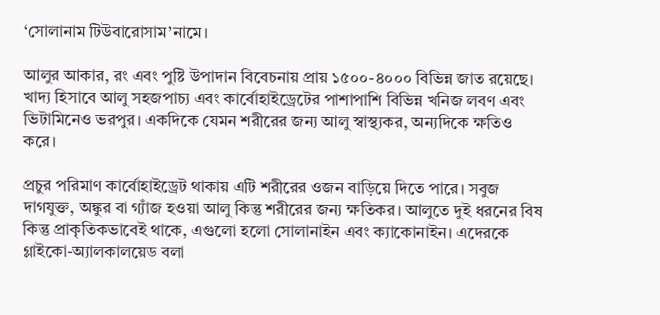‘সোলানাম টিউবারোসাম’নামে।

আলুর আকার, রং এবং পুষ্টি উপাদান বিবেচনায় প্রায় ১৫০০-৪০০০ বিভিন্ন জাত রয়েছে। খাদ্য হিসাবে আলু সহজপাচ্য এবং কার্বোহাইড্রেটের পাশাপাশি বিভিন্ন খনিজ লবণ এবং ভিটামিনেও ভরপুর। একদিকে যেমন শরীরের জন্য আলু স্বাস্থ্যকর, অন্যদিকে ক্ষতিও করে।

প্রচুর পরিমাণ কার্বোহাইড্রেট থাকায় এটি শরীরের ওজন বাড়িয়ে দিতে পারে। সবুজ দাগযুক্ত, অঙ্কুর বা গ্যাঁজ হওয়া আলু কিন্তু শরীরের জন্য ক্ষতিকর। আলুতে দুই ধরনের বিষ কিন্তু প্রাকৃতিকভাবেই থাকে, এগুলো হলো সোলানাইন এবং ক্যাকোনাইন। এদেরকে গ্লাইকো-অ্যালকালয়েড বলা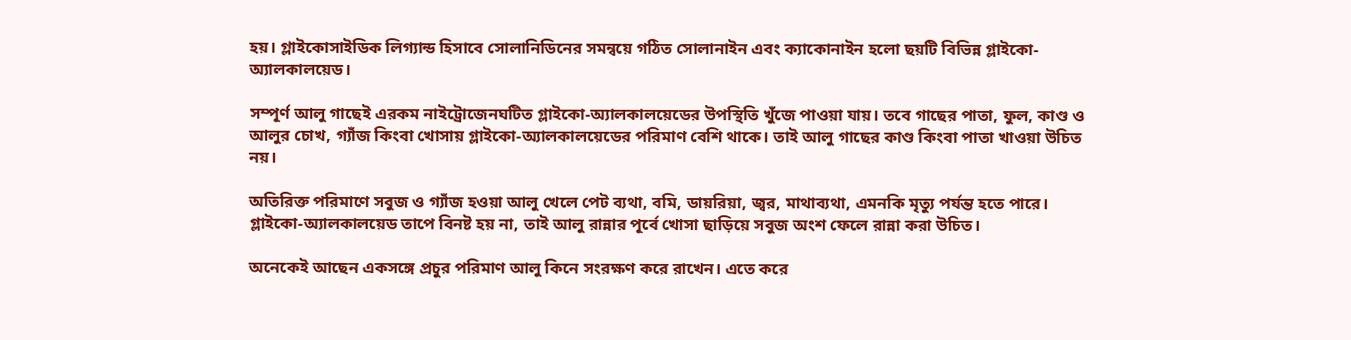হয়। গ্লাইকোসাইডিক লিগ্যান্ড হিসাবে সোলানিডিনের সমন্বয়ে গঠিত সোলানাইন এবং ক্যাকোনাইন হলো ছয়টি বিভিন্ন গ্লাইকো-অ্যালকালয়েড।

সম্পূর্ণ আলু গাছেই এরকম নাইট্রোজেনঘটিত গ্লাইকো-অ্যালকালয়েডের উপস্থিতি খুঁজে পাওয়া যায়। তবে গাছের পাতা, ফুল, কাণ্ড ও আলুর চোখ, গ্যাঁজ কিংবা খোসায় গ্লাইকো-অ্যালকালয়েডের পরিমাণ বেশি থাকে। তাই আলু গাছের কাণ্ড কিংবা পাতা খাওয়া উচিত নয়।

অতিরিক্ত পরিমাণে সবুজ ও গ্যাঁজ হওয়া আলু খেলে পেট ব্যথা, বমি, ডায়রিয়া, জ্বর, মাথাব্যথা, এমনকি মৃত্যু পর্যন্ত হতে পারে। গ্লাইকো-অ্যালকালয়েড তাপে বিনষ্ট হয় না, তাই আলু রান্নার পূর্বে খোসা ছাড়িয়ে সবুজ অংশ ফেলে রান্না করা উচিত।

অনেকেই আছেন একসঙ্গে প্রচুর পরিমাণ আলু কিনে সংরক্ষণ করে রাখেন। এতে করে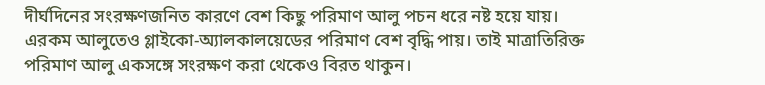দীর্ঘদিনের সংরক্ষণজনিত কারণে বেশ কিছু পরিমাণ আলু পচন ধরে নষ্ট হয়ে যায়। এরকম আলুতেও গ্লাইকো-অ্যালকালয়েডের পরিমাণ বেশ বৃদ্ধি পায়। তাই মাত্রাতিরিক্ত পরিমাণ আলু একসঙ্গে সংরক্ষণ করা থেকেও বিরত থাকুন।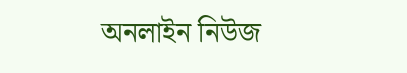অনলাইন নিউজ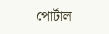পোর্টাল